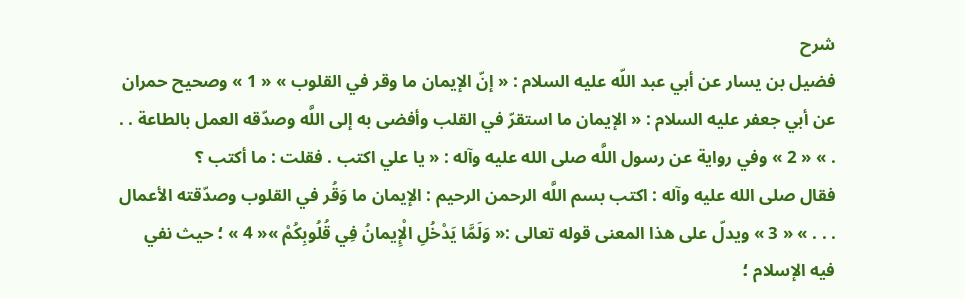شرح
فضيل بن يسار عن أبي عبد اللّه عليه السلام : « إنّ الإيمان ما وقر في القلوب » « 1 » وصحيح حمران عن أبي جعفر عليه السلام : « الإيمان ما استقرّ في القلب وأفضى به إلى اللَّه وصدّقه العمل بالطاعة . . . » « 2 » وفي رواية عن رسول اللَّه صلى الله عليه وآله : « يا علي اكتب . فقلت : ما أكتب ؟
فقال صلى الله عليه وآله : اكتب بسم اللَّه الرحمن الرحيم : الإيمان ما وَقُر في القلوب وصدّقته الأعمال . . . » « 3 » ويدلّ على هذا المعنى قوله تعالى :« وَلَمَّا يَدْخُلِ الْإِيمانُ فِي قُلُوبِكُمْ »« 4 » ؛ حيث نفي فيه الإسلام ؛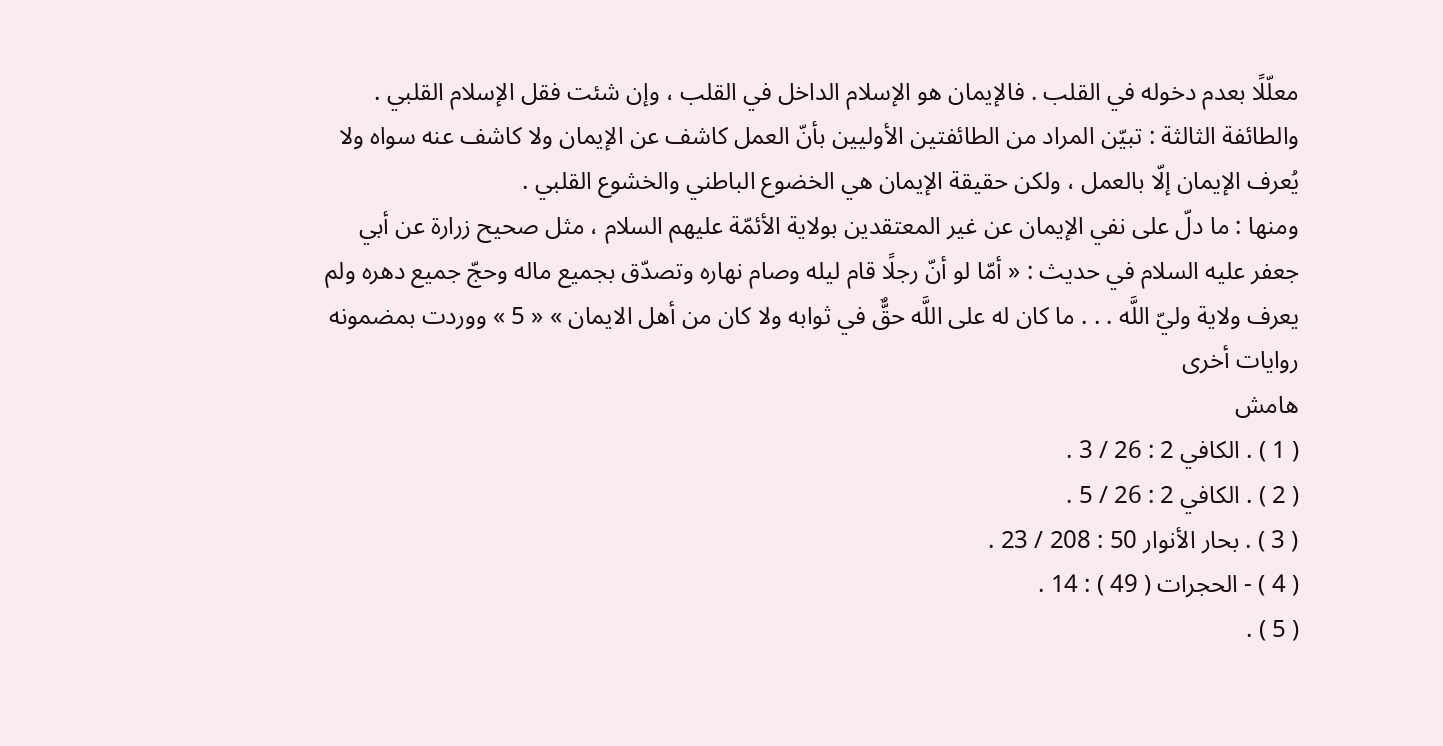معلّلًا بعدم دخوله في القلب . فالإيمان هو الإسلام الداخل في القلب ، وإن شئت فقل الإسلام القلبي .
والطائفة الثالثة : تبيّن المراد من الطائفتين الأوليين بأنّ العمل كاشف عن الإيمان ولا كاشف عنه سواه ولا يُعرف الإيمان إلّا بالعمل ، ولكن حقيقة الإيمان هي الخضوع الباطني والخشوع القلبي .
ومنها : ما دلّ على نفي الإيمان عن غير المعتقدين بولاية الأئمّة عليهم السلام ، مثل صحيح زرارة عن أبي جعفر عليه السلام في حديث : « أمّا لو أنّ رجلًا قام ليله وصام نهاره وتصدّق بجميع ماله وحجّ جميع دهره ولم يعرف ولاية وليّ اللَّه . . . ما كان له على اللَّه حقٌّ في ثوابه ولا كان من أهل الايمان » « 5 » ووردت بمضمونه روايات أخرى
هامش
( 1 ) . الكافي 2 : 26 / 3 .
( 2 ) . الكافي 2 : 26 / 5 .
( 3 ) . بحار الأنوار 50 : 208 / 23 .
( 4 ) - الحجرات ( 49 ) : 14 .
( 5 ) .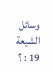وسائل الشيعة 19 : ؟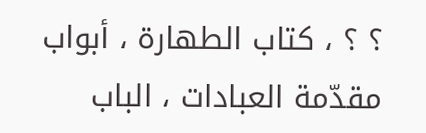؟ ؟ ، كتاب الطهارة ، أبواب مقدّمة العبادات ، الباب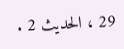29 ، الحديث 2 .